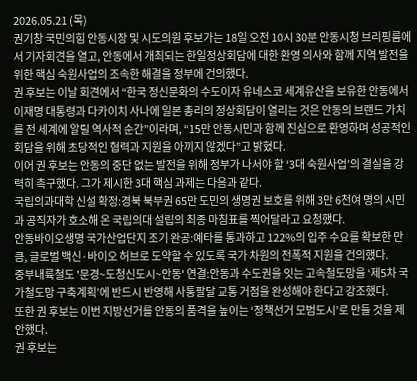2026.05.21 (목)
권기창 국민의힘 안동시장 및 시도의원 후보가는 18일 오전 10시 30분 안동시청 브리핑룸에서 기자회견을 열고, 안동에서 개최되는 한일정상회담에 대한 환영 의사와 함께 지역 발전을 위한 핵심 숙원사업의 조속한 해결을 정부에 건의했다.
권 후보는 이날 회견에서 “한국 정신문화의 수도이자 유네스코 세계유산을 보유한 안동에서 이재명 대통령과 다카이치 사나에 일본 총리의 정상회담이 열리는 것은 안동의 브랜드 가치를 전 세계에 알릴 역사적 순간”이라며, “15만 안동시민과 함께 진심으로 환영하며 성공적인 회담을 위해 초당적인 협력과 지원을 아끼지 않겠다”고 밝혔다.
이어 권 후보는 안동의 중단 없는 발전을 위해 정부가 나서야 할 ‘3대 숙원사업’의 결실을 강력히 촉구했다. 그가 제시한 3대 핵심 과제는 다음과 같다.
국립의과대학 신설 확정:경북 북부권 65만 도민의 생명권 보호를 위해 3만 6천여 명의 시민과 공직자가 호소해 온 국립의대 설립의 최종 마침표를 찍어달라고 요청했다.
안동바이오생명 국가산업단지 조기 완공:예타를 통과하고 122%의 입주 수요를 확보한 만큼, 글로벌 백신·바이오 허브로 도약할 수 있도록 국가 차원의 전폭적 지원을 건의했다.
중부내륙철도 '문경~도청신도시~안동' 연결:안동과 수도권을 잇는 고속철도망을 ‘제5차 국가철도망 구축계획’에 반드시 반영해 사통팔달 교통 거점을 완성해야 한다고 강조했다.
또한 권 후보는 이번 지방선거를 안동의 품격을 높이는 ‘정책선거 모범도시’로 만들 것을 제안했다.
권 후보는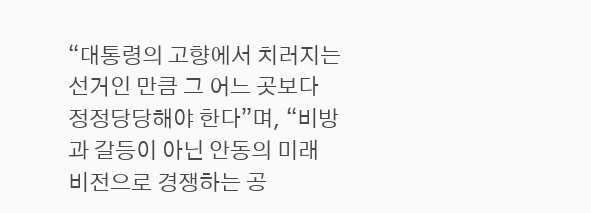“대통령의 고향에서 치러지는 선거인 만큼 그 어느 곳보다 정정당당해야 한다”며, “비방과 갈등이 아닌 안동의 미래 비전으로 경쟁하는 공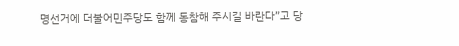명선거에 더불어민주당도 함께 동참해 주시길 바란다”고 당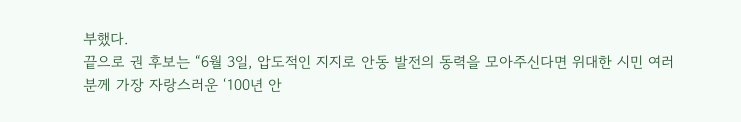부했다.
끝으로 권 후보는 “6월 3일, 압도적인 지지로 안동 발전의 동력을 모아주신다면 위대한 시민 여러분께 가장 자랑스러운 ‘100년 안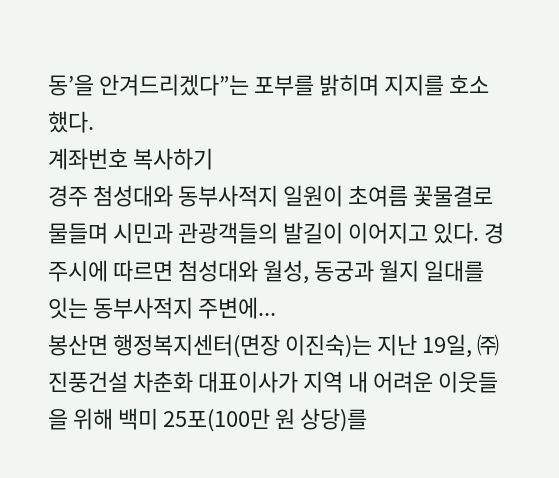동’을 안겨드리겠다”는 포부를 밝히며 지지를 호소했다.
계좌번호 복사하기
경주 첨성대와 동부사적지 일원이 초여름 꽃물결로 물들며 시민과 관광객들의 발길이 이어지고 있다. 경주시에 따르면 첨성대와 월성, 동궁과 월지 일대를 잇는 동부사적지 주변에...
봉산면 행정복지센터(면장 이진숙)는 지난 19일, ㈜진풍건설 차춘화 대표이사가 지역 내 어려운 이웃들을 위해 백미 25포(100만 원 상당)를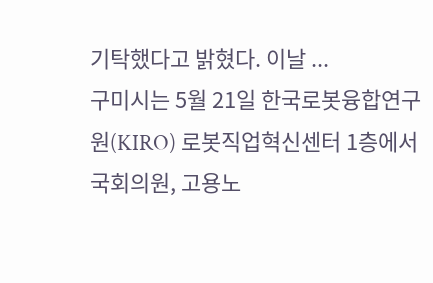기탁했다고 밝혔다. 이날 ...
구미시는 5월 21일 한국로봇융합연구원(KIRO) 로봇직업혁신센터 1층에서 국회의원, 고용노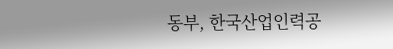동부, 한국산업인력공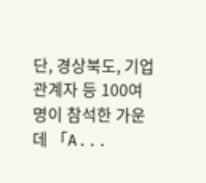단, 경상북도, 기업 관계자 등 100여 명이 참석한 가운데 「A...